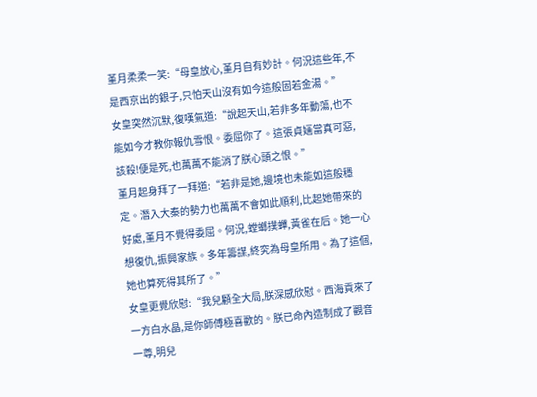堇月柔柔一笑:“母皇放心,堇月自有妙計。何況這些年,不是西京出的銀子,只怕天山沒有如今這般固若金湯。”
女皇突然沉默,復嘆氣道:“說起天山,若非多年動蕩,也不能如今才教你報仇雪恨。委屈你了。這張貞婳當真可惡,該殺!便是死,也萬萬不能消了朕心頭之恨。”
堇月起身拜了一拜道:“若非是她,邊境也未能如這般穩定。潛入大秦的勢力也萬萬不會如此順利,比起她帶來的好處,堇月不覺得委屈。何況,螳螂撲蟬,黃雀在后。她一心想復仇,振興家族。多年籌謀,終究為母皇所用。為了這個,她也算死得其所了。”
女皇更覺欣慰:“我兒顧全大局,朕深感欣慰。西海貢來了一方白水晶,是你師傅極喜歡的。朕已命內造制成了觀音一尊,明兒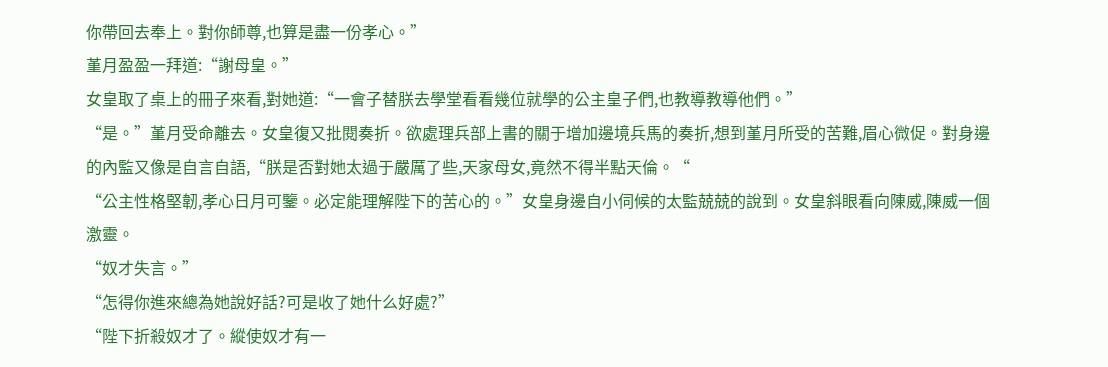你帶回去奉上。對你師尊,也算是盡一份孝心。”
堇月盈盈一拜道:“謝母皇。”
女皇取了桌上的冊子來看,對她道:“一會子替朕去學堂看看幾位就學的公主皇子們,也教導教導他們。”
“是。”堇月受命離去。女皇復又批閱奏折。欲處理兵部上書的關于增加邊境兵馬的奏折,想到堇月所受的苦難,眉心微促。對身邊的內監又像是自言自語,“朕是否對她太過于嚴厲了些,天家母女,竟然不得半點天倫。“
“公主性格堅韌,孝心日月可鑒。必定能理解陛下的苦心的。”女皇身邊自小伺候的太監兢兢的說到。女皇斜眼看向陳威,陳威一個激靈。
“奴才失言。”
“怎得你進來總為她說好話?可是收了她什么好處?”
“陛下折殺奴才了。縱使奴才有一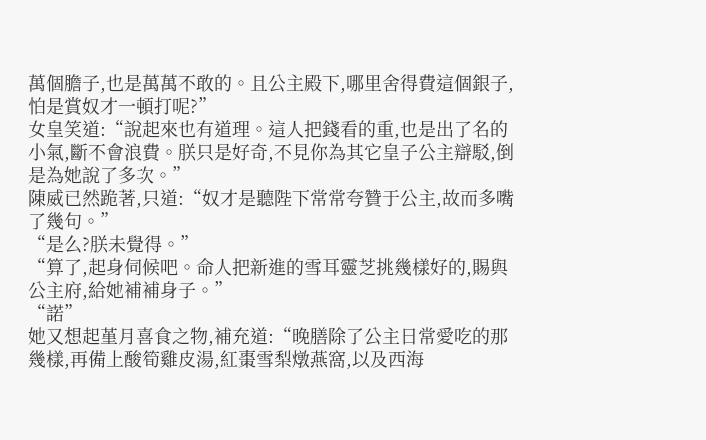萬個膽子,也是萬萬不敢的。且公主殿下,哪里舍得費這個銀子,怕是賞奴才一頓打呢?”
女皇笑道:“說起來也有道理。這人把錢看的重,也是出了名的小氣,斷不會浪費。朕只是好奇,不見你為其它皇子公主辯駁,倒是為她說了多次。”
陳威已然跪著,只道:“奴才是聽陛下常常夸贊于公主,故而多嘴了幾句。”
“是么?朕未覺得。”
“算了,起身伺候吧。命人把新進的雪耳靈芝挑幾樣好的,賜與公主府,給她補補身子。”
“諾”
她又想起堇月喜食之物,補充道:“晚膳除了公主日常愛吃的那幾樣,再備上酸筍雞皮湯,紅棗雪梨燉燕窩,以及西海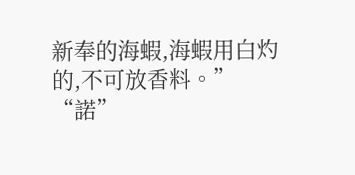新奉的海蝦,海蝦用白灼的,不可放香料。”
“諾”